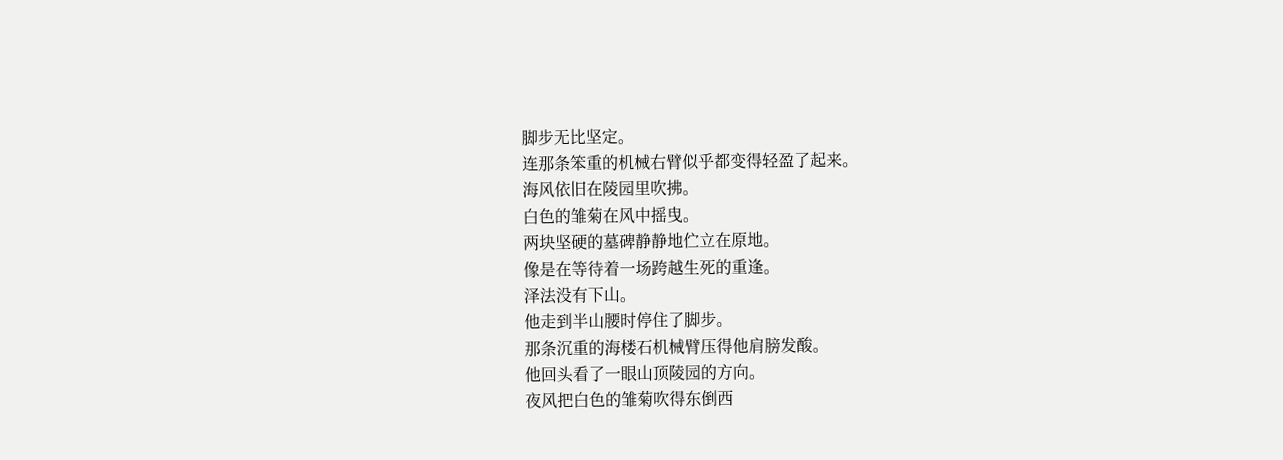脚步无比坚定。
连那条笨重的机械右臂似乎都变得轻盈了起来。
海风依旧在陵园里吹拂。
白色的雏菊在风中摇曳。
两块坚硬的墓碑静静地伫立在原地。
像是在等待着一场跨越生死的重逢。
泽法没有下山。
他走到半山腰时停住了脚步。
那条沉重的海楼石机械臂压得他肩膀发酸。
他回头看了一眼山顶陵园的方向。
夜风把白色的雏菊吹得东倒西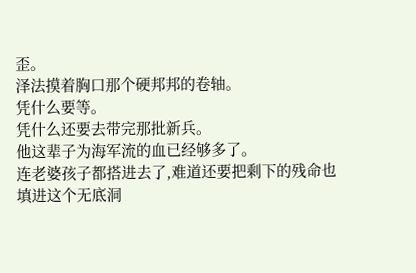歪。
泽法摸着胸口那个硬邦邦的卷轴。
凭什么要等。
凭什么还要去带完那批新兵。
他这辈子为海军流的血已经够多了。
连老婆孩子都搭进去了,难道还要把剩下的残命也填进这个无底洞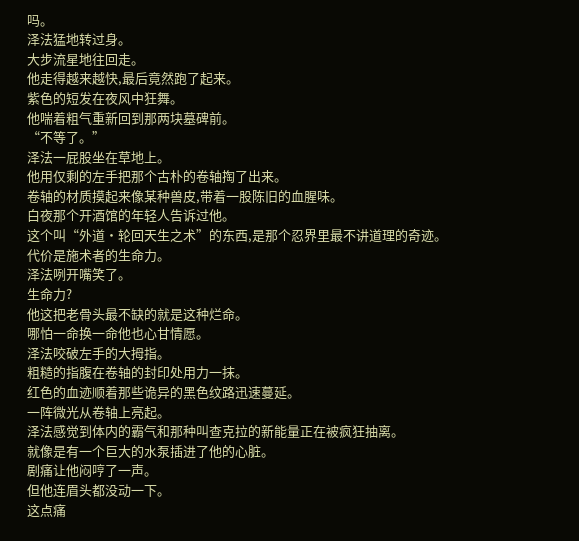吗。
泽法猛地转过身。
大步流星地往回走。
他走得越来越快,最后竟然跑了起来。
紫色的短发在夜风中狂舞。
他喘着粗气重新回到那两块墓碑前。
“不等了。”
泽法一屁股坐在草地上。
他用仅剩的左手把那个古朴的卷轴掏了出来。
卷轴的材质摸起来像某种兽皮,带着一股陈旧的血腥味。
白夜那个开酒馆的年轻人告诉过他。
这个叫“外道·轮回天生之术”的东西,是那个忍界里最不讲道理的奇迹。
代价是施术者的生命力。
泽法咧开嘴笑了。
生命力?
他这把老骨头最不缺的就是这种烂命。
哪怕一命换一命他也心甘情愿。
泽法咬破左手的大拇指。
粗糙的指腹在卷轴的封印处用力一抹。
红色的血迹顺着那些诡异的黑色纹路迅速蔓延。
一阵微光从卷轴上亮起。
泽法感觉到体内的霸气和那种叫查克拉的新能量正在被疯狂抽离。
就像是有一个巨大的水泵插进了他的心脏。
剧痛让他闷哼了一声。
但他连眉头都没动一下。
这点痛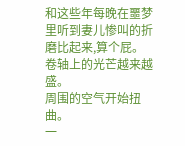和这些年每晚在噩梦里听到妻儿惨叫的折磨比起来,算个屁。
卷轴上的光芒越来越盛。
周围的空气开始扭曲。
一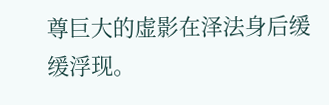尊巨大的虚影在泽法身后缓缓浮现。